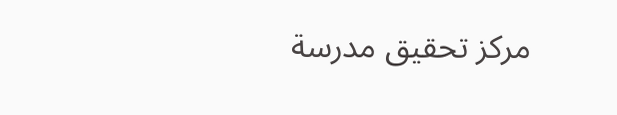مركز تحقيق مدرسة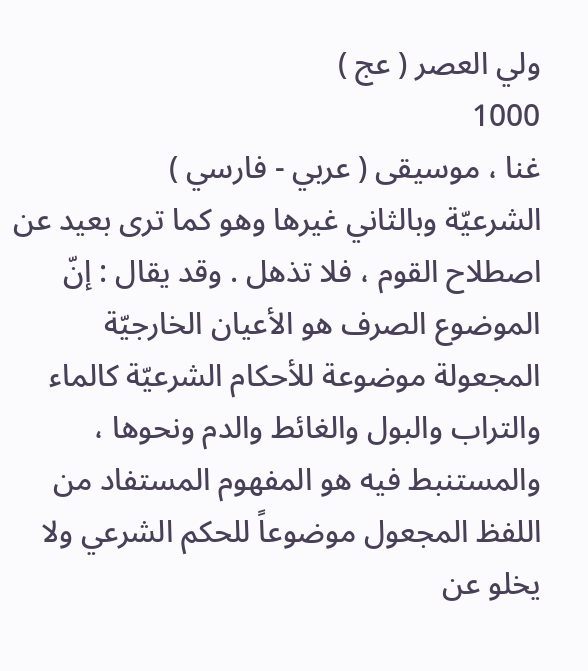ولي العصر ( عج )
1000
غنا ، موسيقى ( عربي - فارسي )
الشرعيّة وبالثاني غيرها وهو كما ترى بعيد عن اصطلاح القوم ، فلا تذهل . وقد يقال : إنّ الموضوع الصرف هو الأعيان الخارجيّة المجعولة موضوعة للأحكام الشرعيّة كالماء والتراب والبول والغائط والدم ونحوها ، والمستنبط فيه هو المفهوم المستفاد من اللفظ المجعول موضوعاً للحكم الشرعي ولا يخلو عن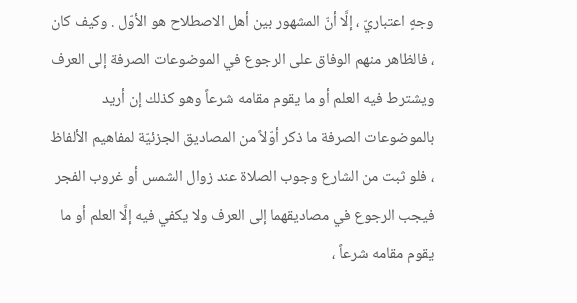وجهٍ اعتباريّ ، إلَّا أنّ المشهور بين أهل الاصطلاح هو الأوّل . وكيف كان ، فالظاهر منهم الوفاق على الرجوع في الموضوعات الصرفة إلى العرف ويشترط فيه العلم أو ما يقوم مقامه شرعاً وهو كذلك إن أريد بالموضوعات الصرفة ما ذكر أوّلاً من المصاديق الجزئيّة لمفاهيم الألفاظ ، فلو ثبت من الشارع وجوب الصلاة عند زوال الشمس أو غروب الفجر فيجب الرجوع في مصاديقهما إلى العرف ولا يكفي فيه إلَّا العلم أو ما يقوم مقامه شرعاً ،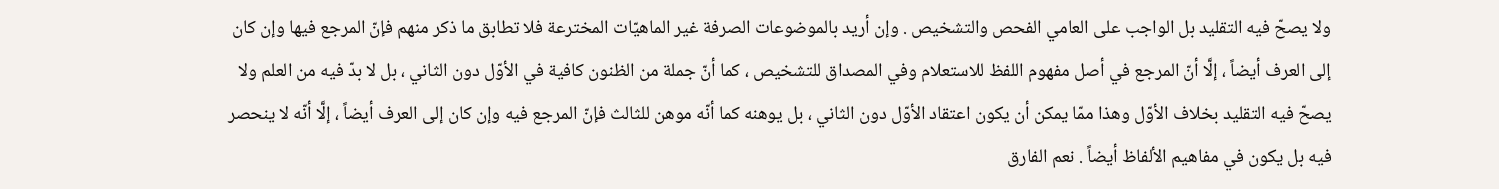ولا يصحّ فيه التقليد بل الواجب على العامي الفحص والتشخيص . وإن أريد بالموضوعات الصرفة غير الماهيّات المخترعة فلا تطابق ما ذكر منهم فإنّ المرجع فيها وإن كان إلى العرف أيضاً ، إلَّا أنّ المرجع في أصل مفهوم اللفظ للاستعلام وفي المصداق للتشخيص ، كما أنّ جملة من الظنون كافية في الأوّل دون الثاني ، بل لا بدّ فيه من العلم ولا يصحّ فيه التقليد بخلاف الأوّل وهذا ممّا يمكن أن يكون اعتقاد الأوّل دون الثاني ، بل يوهنه كما أنّه موهن للثالث فإنّ المرجع فيه وإن كان إلى العرف أيضاً ، إلَّا أنّه لا ينحصر فيه بل يكون في مفاهيم الألفاظ أيضاً . نعم الفارق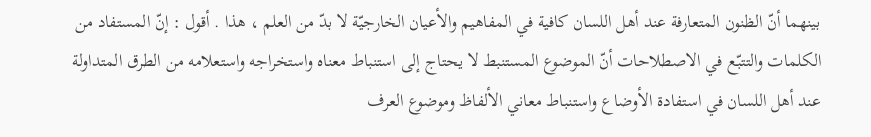بينهما أنّ الظنون المتعارفة عند أهل اللسان كافية في المفاهيم والأعيان الخارجيّة لا بدّ من العلم ، هذا . أقول : إنّ المستفاد من الكلمات والتتبّع في الاصطلاحات أنّ الموضوع المستنبط لا يحتاج إلى استنباط معناه واستخراجه واستعلامه من الطرق المتداولة عند أهل اللسان في استفادة الأوضاع واستنباط معاني الألفاظ وموضوع العرف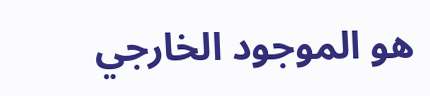هو الموجود الخارجي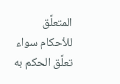المتعلَّق للأحكام سواء تعلَّق الحكم به